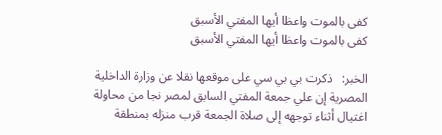كفى بالموت واعظا أيها المفتي الأسبق
كفى بالموت واعظا أيها المفتي الأسبق

الخبر:   ذكرت بي بي سي على موقعها نقلا عن وزارة الداخلية المصرية إن علي جمعة المفتي السابق لمصر نجا من محاولة اغتيال أثناء توجهه إلى صلاة الجمعة قرب منزله بمنطقة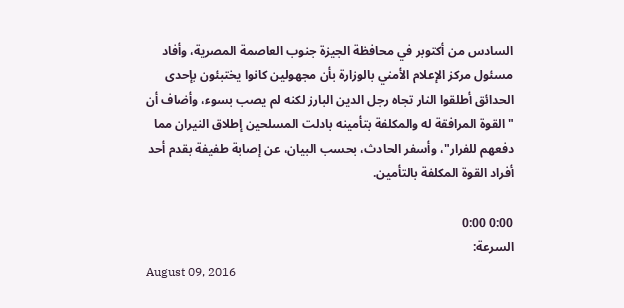السادس من أكتوبر في محافظة الجيزة جنوب العاصمة المصرية، وأفاد مسئول مركز الإعلام الأمني بالوزارة بأن مجهولين كانوا يختبئون بإحدى الحدائق أطلقوا النار تجاه رجل الدين البارز لكنه لم يصب بسوء، وأضاف أن "القوة المرافقة له والمكلفة بتأمينه بادلت المسلحين إطلاق النيران مما دفعهم للفرار"، وأسفر الحادث، بحسب البيان، عن إصابة طفيفة بقدم أحد أفراد القوة المكلفة بالتأمين.

0:00 0:00
السرعة:
August 09, 2016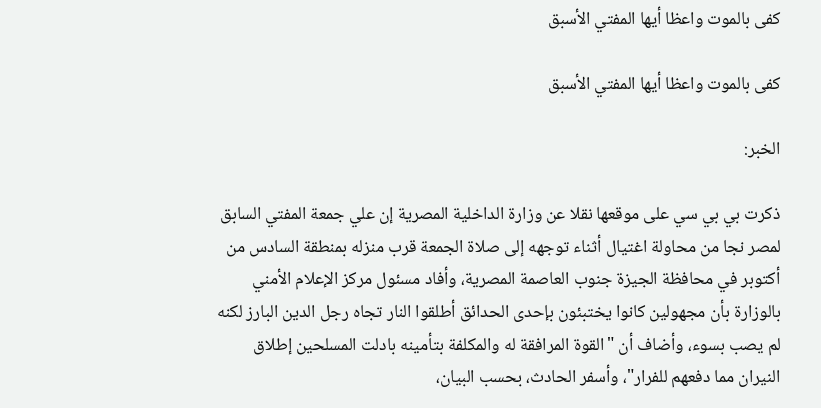كفى بالموت واعظا أيها المفتي الأسبق

كفى بالموت واعظا أيها المفتي الأسبق

الخبر:

ذكرت بي بي سي على موقعها نقلا عن وزارة الداخلية المصرية إن علي جمعة المفتي السابق لمصر نجا من محاولة اغتيال أثناء توجهه إلى صلاة الجمعة قرب منزله بمنطقة السادس من أكتوبر في محافظة الجيزة جنوب العاصمة المصرية، وأفاد مسئول مركز الإعلام الأمني بالوزارة بأن مجهولين كانوا يختبئون بإحدى الحدائق أطلقوا النار تجاه رجل الدين البارز لكنه لم يصب بسوء، وأضاف أن "القوة المرافقة له والمكلفة بتأمينه بادلت المسلحين إطلاق النيران مما دفعهم للفرار"، وأسفر الحادث، بحسب البيان،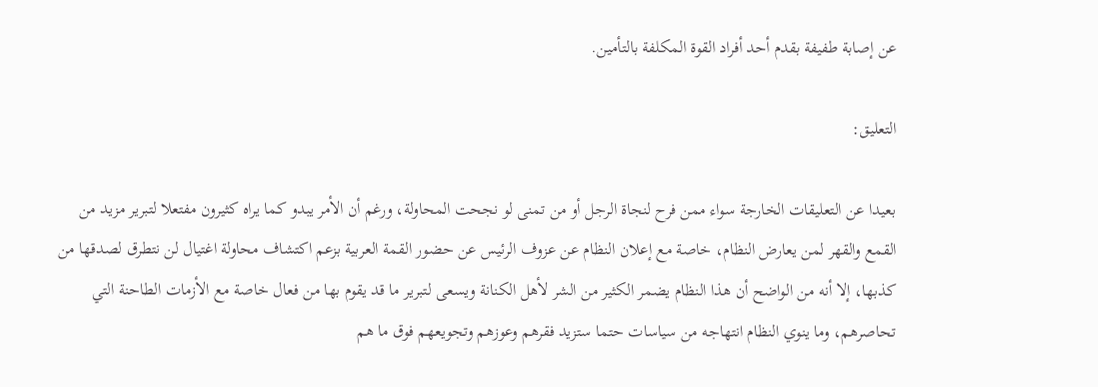عن إصابة طفيفة بقدم أحد أفراد القوة المكلفة بالتأمين.

التعليق:

بعيدا عن التعليقات الخارجة سواء ممن فرح لنجاة الرجل أو من تمنى لو نجحت المحاولة، ورغم أن الأمر يبدو كما يراه كثيرون مفتعلا لتبرير مزيد من القمع والقهر لمن يعارض النظام، خاصة مع إعلان النظام عن عزوف الرئيس عن حضور القمة العربية بزعم اكتشاف محاولة اغتيال لن نتطرق لصدقها من كذبها، إلا أنه من الواضح أن هذا النظام يضمر الكثير من الشر لأهل الكنانة ويسعى لتبرير ما قد يقوم بها من فعال خاصة مع الأزمات الطاحنة التي تحاصرهم، وما ينوي النظام انتهاجه من سياسات حتما ستزيد فقرهم وعوزهم وتجويعهم فوق ما هم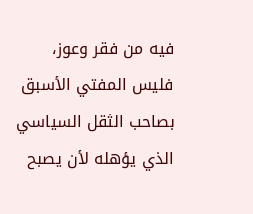فيه من فقر وعوز، فليس المفتي الأسبق بصاحب الثقل السياسي الذي يؤهله لأن يصبح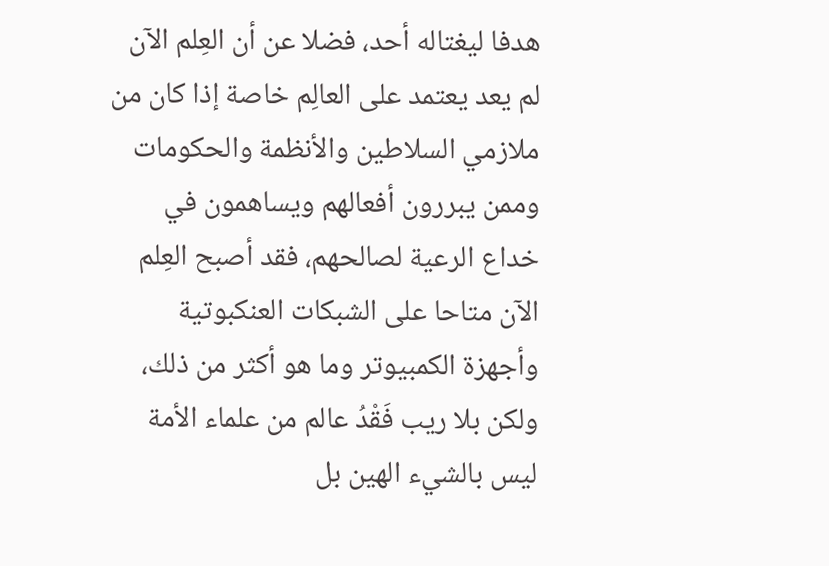هدفا ليغتاله أحد، فضلا عن أن العِلم الآن لم يعد يعتمد على العالِم خاصة إذا كان من ملازمي السلاطين والأنظمة والحكومات وممن يبررون أفعالهم ويساهمون في خداع الرعية لصالحهم، فقد أصبح العِلم الآن متاحا على الشبكات العنكبوتية وأجهزة الكمبيوتر وما هو أكثر من ذلك، ولكن بلا ريب فَقْدُ عالم من علماء الأمة ليس بالشيء الهين بل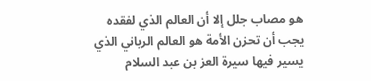هو مصاب جلل إلا أن العالم الذي لفقده يجب أن تحزن الأمة هو العالم الرباني الذي يسير فيها سيرة العز بن عبد السلام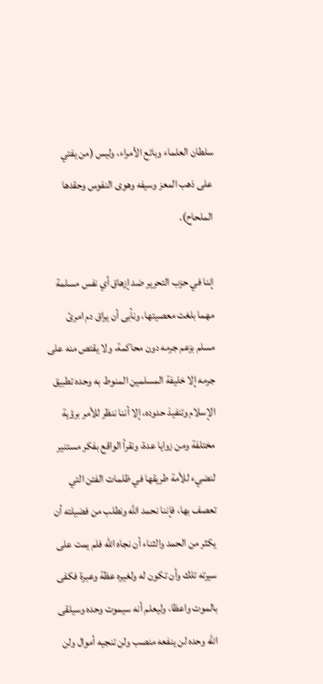سلطان العلماء وبائع الأمراء، وليس (من يفتي على ذهب المعز وسيفه وهوى النفوس وحقدها الملحاح).

إننا في حزب التحرير ضد إزهاق أي نفس مسلمة مهما بلغت معصيتها، ونأبى أن يراق دم امرئ مسلم بزعم جرمه دون محاكمة، ولا يقتص منه على جرمه إلا خليفة المسلمين المنوط به وحده تطبيق الإسلام وتنفيذ حدوده، إلا أننا ننظر للأمر برؤية مختلفة ومن زوايا عدة، ونقرأ الواقع بفكر مستنير لنضيء للأمة طريقها في ظلمات الفتن التي تعصف بها، فإننا نحمد الله ونطلب من فضيلته أن يكثر من الحمد والثناء أن نجاه الله فلم يمت على سيرته تلك وأن تكون له ولغيره عظة وعبرة فكفى بالموت واعظا، وليعلم أنه سيموت وحده وسيلقى الله وحده لن ينفعه منصب ولن تنجيه أموال ولن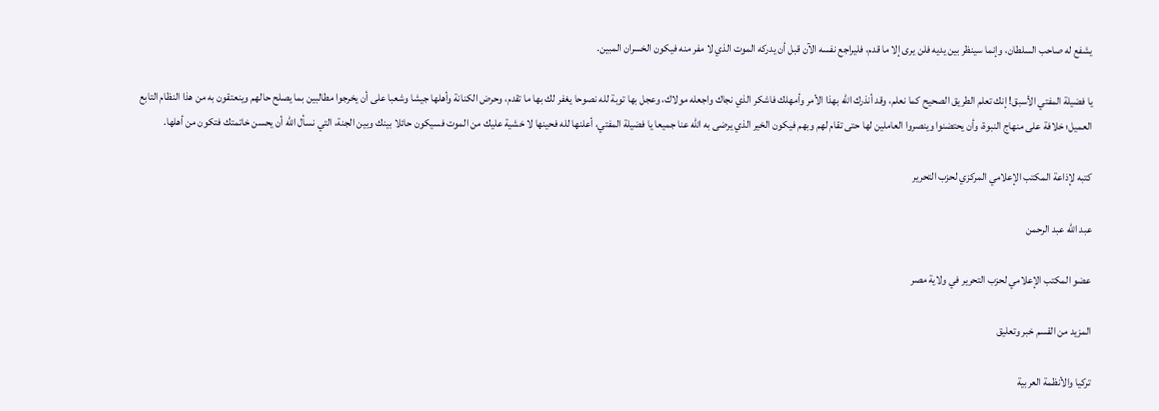يشفع له صاحب السلطان، وإنما سينظر بين يديه فلن يرى إلا ما قدم، فليراجع نفسه الآن قبل أن يدركه الموت الذي لا مفر منه فيكون الخسران المبين.

يا فضيلة المفتي الأسبق! إنك تعلم الطريق الصحيح كما نعلم، وقد أنذرك الله بهذا الأمر وأمهلك فاشكر الذي نجاك واجعله مولاك، وعجل بها توبة لله نصوحا يغفر لك بها ما تقدم، وحرض الكنانة وأهلها جيشا وشعبا على أن يخرجوا مطالبين بما يصلح حالهم وينعتقون به من هذا النظام التابع العميل؛ خلافة على منهاج النبوة، وأن يحتضنوا وينصروا العاملين لها حتى تقام لهم وبهم فيكون الخير الذي يرضى به الله عنا جميعا يا فضيلة المفتي، أعلنها لله فحينها لا خشية عليك من الموت فسيكون حائلا بينك وبين الجنة، التي نسأل الله أن يحسن خاتمتك فتكون من أهلها.

كتبه لإذاعة المكتب الإعلامي المركزي لحزب التحرير

عبد الله عبد الرحمن

عضو المكتب الإعلامي لحزب التحرير في ولاية مصر

المزيد من القسم خبر وتعليق

تركيا والأنظمة العربية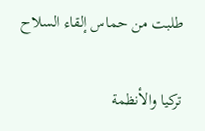طلبت من حماس إلقاء السلاح

تركيا والأنظمة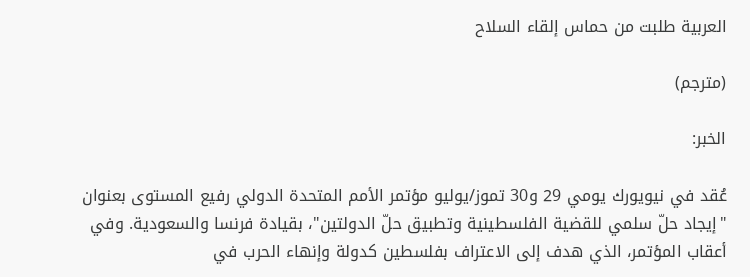العربية طلبت من حماس إلقاء السلاح

(مترجم)

الخبر:

عُقد في نيويورك يومي 29 و30 تموز/يوليو مؤتمر الأمم المتحدة الدولي رفيع المستوى بعنوان "إيجاد حلّ سلمي للقضية الفلسطينية وتطبيق حلّ الدولتين"، بقيادة فرنسا والسعودية. وفي أعقاب المؤتمر، الذي هدف إلى الاعتراف بفلسطين كدولة وإنهاء الحرب في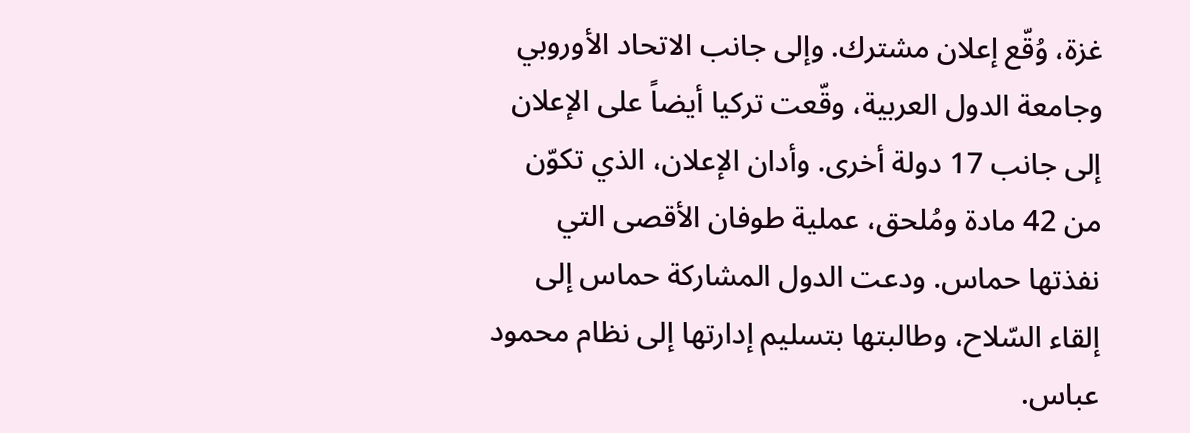غزة، وُقّع إعلان مشترك. وإلى جانب الاتحاد الأوروبي وجامعة الدول العربية، وقّعت تركيا أيضاً على الإعلان إلى جانب 17 دولة أخرى. وأدان الإعلان، الذي تكوّن من 42 مادة ومُلحق، عملية طوفان الأقصى التي نفذتها حماس. ودعت الدول المشاركة حماس إلى إلقاء السّلاح، وطالبتها بتسليم إدارتها إلى نظام محمود عباس.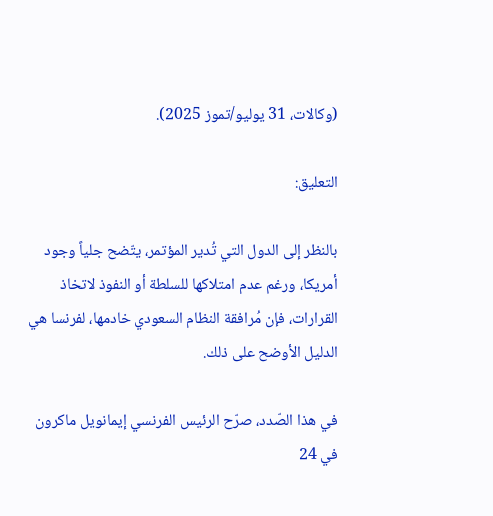(وكالات، 31 يوليو/تموز 2025).

التعليق:

بالنظر إلى الدول التي تُدير المؤتمر، يتّضح جلياً وجود أمريكا، ورغم عدم امتلاكها للسلطة أو النفوذ لاتخاذ القرارات، فإن مُرافقة النظام السعودي خادمها، لفرنسا هي الدليل الأوضح على ذلك.

في هذا الصّدد، صرّح الرئيس الفرنسي إيمانويل ماكرون في 24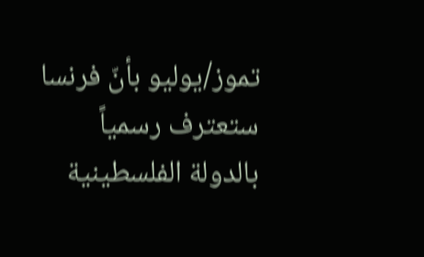تموز/يوليو بأنّ فرنسا ستعترف رسمياً بالدولة الفلسطينية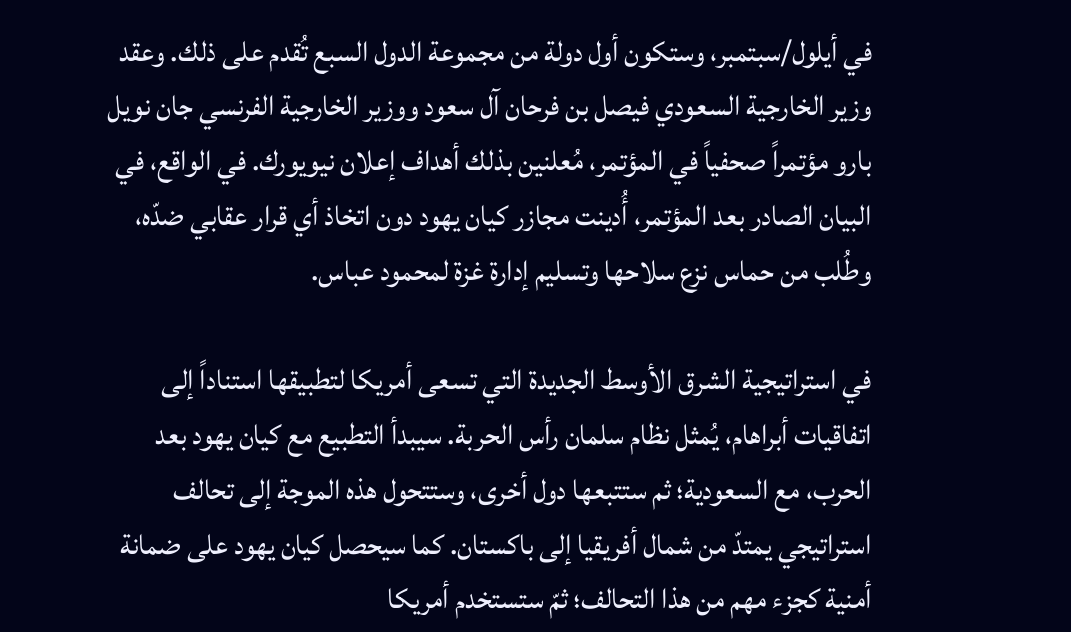في أيلول/سبتمبر، وستكون أول دولة من مجموعة الدول السبع تُقدم على ذلك. وعقد وزير الخارجية السعودي فيصل بن فرحان آل سعود ووزير الخارجية الفرنسي جان نويل بارو مؤتمراً صحفياً في المؤتمر، مُعلنين بذلك أهداف إعلان نيويورك. في الواقع، في البيان الصادر بعد المؤتمر، أُدينت مجازر كيان يهود دون اتخاذ أي قرار عقابي ضدّه، وطُلب من حماس نزع سلاحها وتسليم إدارة غزة لمحمود عباس.

في استراتيجية الشرق الأوسط الجديدة التي تسعى أمريكا لتطبيقها استناداً إلى اتفاقيات أبراهام، يُمثل نظام سلمان رأس الحربة. سيبدأ التطبيع مع كيان يهود بعد الحرب، مع السعودية؛ ثم ستتبعها دول أخرى، وستتحول هذه الموجة إلى تحالف استراتيجي يمتدّ من شمال أفريقيا إلى باكستان. كما سيحصل كيان يهود على ضمانة أمنية كجزء مهم من هذا التحالف؛ ثمّ ستستخدم أمريكا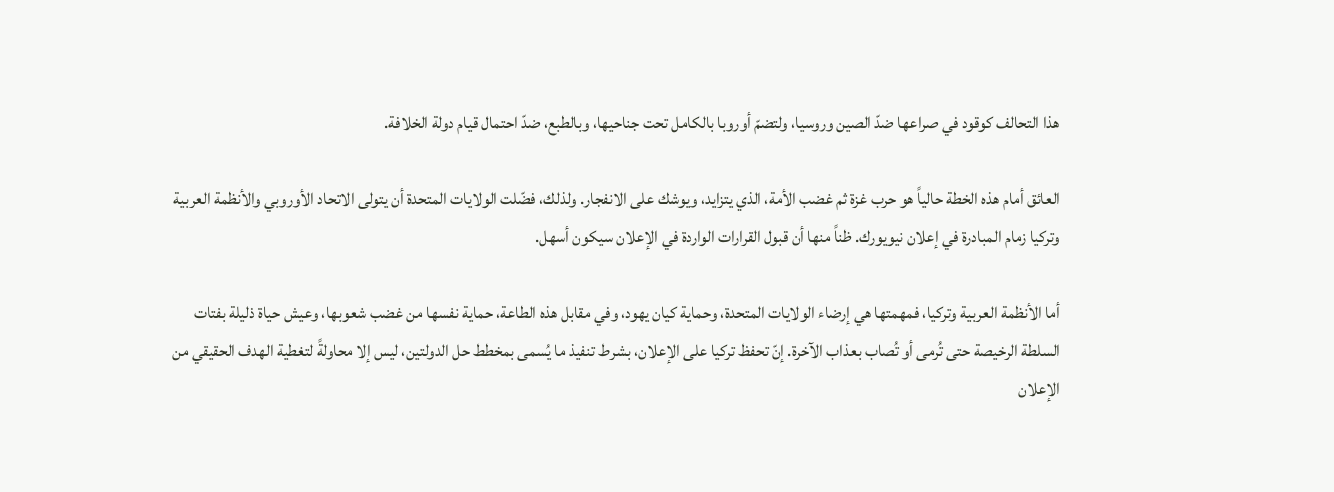هذا التحالف كوقود في صراعها ضدّ الصين وروسيا، ولتضمّ أوروبا بالكامل تحت جناحيها، وبالطبع، ضدّ احتمال قيام دولة الخلافة.

العائق أمام هذه الخطة حالياً هو حرب غزة ثم غضب الأمة، الذي يتزايد، ويوشك على الانفجار. ولذلك، فضّلت الولايات المتحدة أن يتولى الاتحاد الأوروبي والأنظمة العربية وتركيا زمام المبادرة في إعلان نيويورك. ظناً منها أن قبول القرارات الواردة في الإعلان سيكون أسهل.

أما الأنظمة العربية وتركيا، فمهمتها هي إرضاء الولايات المتحدة، وحماية كيان يهود، وفي مقابل هذه الطاعة، حماية نفسها من غضب شعوبها، وعيش حياة ذليلة بفتات السلطة الرخيصة حتى تُرمى أو تُصاب بعذاب الآخرة. إنّ تحفظ تركيا على الإعلان، بشرط تنفيذ ما يُسمى بمخطط حل الدولتين، ليس إلا محاولةً لتغطية الهدف الحقيقي من الإعلان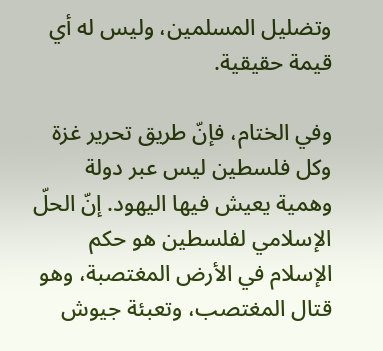وتضليل المسلمين، وليس له أي قيمة حقيقية.

وفي الختام، فإنّ طريق تحرير غزة وكل فلسطين ليس عبر دولة وهمية يعيش فيها اليهود. إنّ الحلّ الإسلامي لفلسطين هو حكم الإسلام في الأرض المغتصبة، وهو قتال المغتصب، وتعبئة جيوش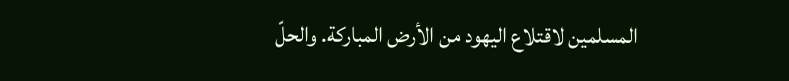المسلمين لاقتلاع اليهود من الأرض المباركة. والحلّ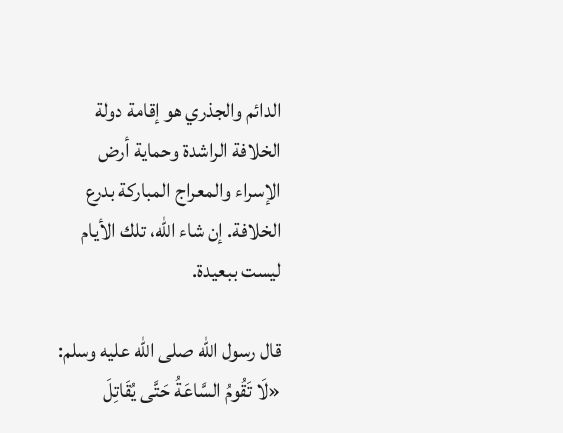الدائم والجذري هو إقامة دولة الخلافة الراشدة وحماية أرض الإسراء والمعراج المباركة بدرع الخلافة. إن شاء الله، تلك الأيام ليست ببعيدة.

قال رسول الله صلى الله عليه وسلم: «لَا تَقُومُ السَّاعَةُ حَتَّى يُقَاتِلَ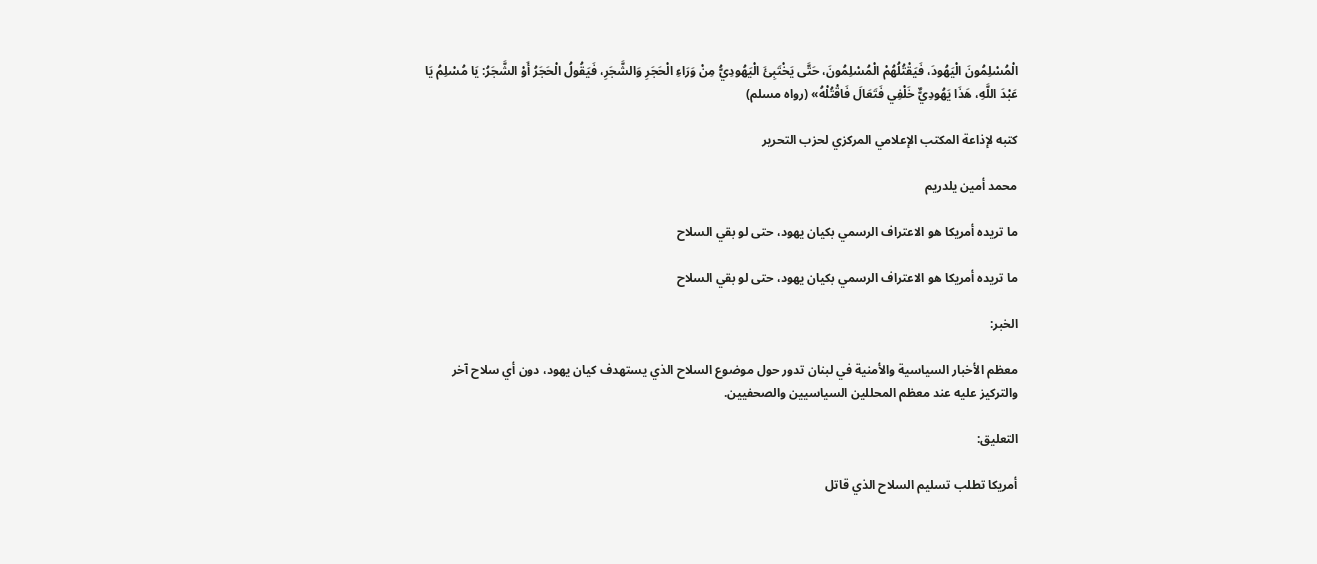الْمُسْلِمُونَ الْيَهُودَ، فَيَقْتُلُهُمْ الْمُسْلِمُونَ، حَتَّى يَخْتَبِئَ الْيَهُودِيُّ مِنْ وَرَاءِ الْحَجَرِ وَالشَّجَرِ، فَيَقُولُ الْحَجَرُ أَوْ الشَّجَرُ: يَا مُسْلِمُ يَا عَبْدَ اللَّهِ، هَذَا يَهُودِيٌّ خَلْفِي فَتَعَالَ فَاقْتُلْهُ» (رواه مسلم)

كتبه لإذاعة المكتب الإعلامي المركزي لحزب التحرير

محمد أمين يلدريم

ما تريده أمريكا هو الاعتراف الرسمي بكيان يهود، حتى لو بقي السلاح

ما تريده أمريكا هو الاعتراف الرسمي بكيان يهود، حتى لو بقي السلاح

الخبر:

معظم الأخبار السياسية والأمنية في لبنان تدور حول موضوع السلاح الذي يستهدف كيان يهود، دون أي سلاح آخر والتركيز عليه عند معظم المحللين السياسيين والصحفيين.

التعليق:

أمريكا تطلب تسليم السلاح الذي قاتل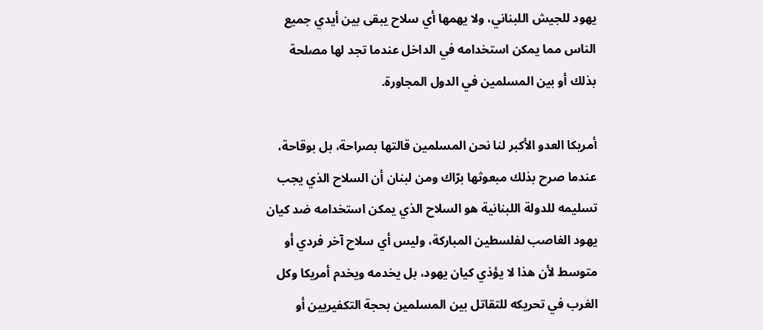يهود للجيش اللبناني، ولا يهمها أي سلاح يبقى بين أيدي جميع الناس مما يمكن استخدامه في الداخل عندما تجد لها مصلحة بذلك أو بين المسلمين في الدول المجاورة.

أمريكا العدو الأكبر لنا نحن المسلمين قالتها بصراحة، بل بوقاحة، عندما صرح بذلك مبعوثها برّاك ومن لبنان أن السلاح الذي يجب تسليمه للدولة اللبنانية هو السلاح الذي يمكن استخدامه ضد كيان يهود الغاصب لفلسطين المباركة، وليس أي سلاح آخر فردي أو متوسط لأن هذا لا يؤذي كيان يهود، بل يخدمه ويخدم أمريكا وكل الغرب في تحريكه للتقاتل بين المسلمين بحجة التكفيريين أو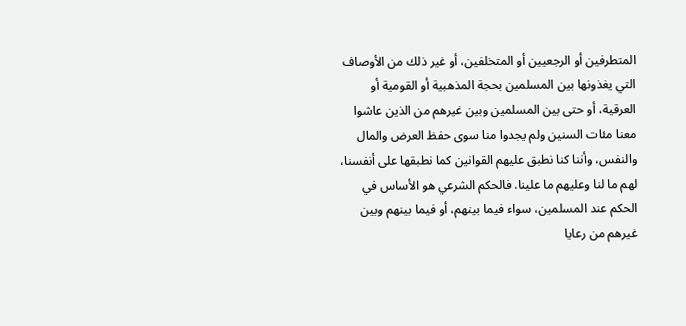المتطرفين أو الرجعيين أو المتخلفين، أو غير ذلك من الأوصاف التي يغذونها بين المسلمين بحجة المذهبية أو القومية أو العرقية، أو حتى بين المسلمين وبين غيرهم من الذين عاشوا معنا مئات السنين ولم يجدوا منا سوى حفظ العرض والمال والنفس، وأننا كنا نطبق عليهم القوانين كما نطبقها على أنفسنا، لهم ما لنا وعليهم ما علينا. فالحكم الشرعي هو الأساس في الحكم عند المسلمين، سواء فيما بينهم، أو فيما بينهم وبين غيرهم من رعايا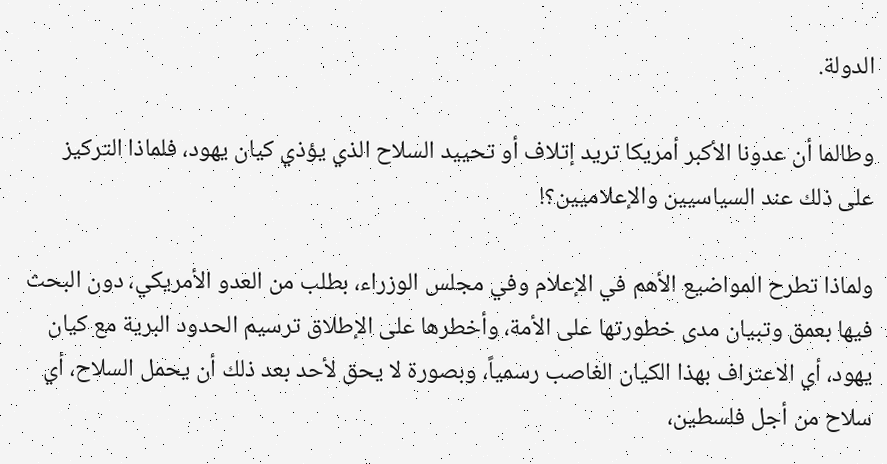الدولة.

وطالما أن عدونا الأكبر أمريكا تريد إتلاف أو تحييد السلاح الذي يؤذي كيان يهود، فلماذا التركيز على ذلك عند السياسيين والإعلاميين؟!

ولماذا تطرح المواضيع الأهم في الإعلام وفي مجلس الوزراء، بطلب من العدو الأمريكي، دون البحث فيها بعمق وتبيان مدى خطورتها على الأمة، وأخطرها على الإطلاق ترسيم الحدود البرية مع كيان يهود، أي الاعتراف بهذا الكيان الغاصب رسمياً، وبصورة لا يحق لأحد بعد ذلك أن يحمل السلاح، أي سلاح من أجل فلسطين،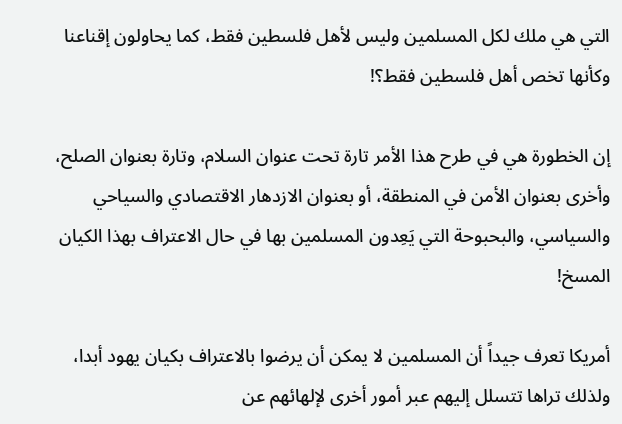التي هي ملك لكل المسلمين وليس لأهل فلسطين فقط، كما يحاولون إقناعنا وكأنها تخص أهل فلسطين فقط؟!

إن الخطورة هي في طرح هذا الأمر تارة تحت عنوان السلام، وتارة بعنوان الصلح، وأخرى بعنوان الأمن في المنطقة، أو بعنوان الازدهار الاقتصادي والسياحي والسياسي، والبحبوحة التي يَعِدون المسلمين بها في حال الاعتراف بهذا الكيان المسخ!

أمريكا تعرف جيداً أن المسلمين لا يمكن أن يرضوا بالاعتراف بكيان يهود أبدا، ولذلك تراها تتسلل إليهم عبر أمور أخرى لإلهائهم عن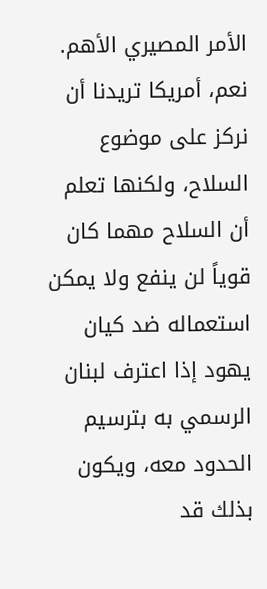الأمر المصيري الأهم. نعم، أمريكا تريدنا أن نركز على موضوع السلاح، ولكنها تعلم أن السلاح مهما كان قوياً لن ينفع ولا يمكن استعماله ضد كيان يهود إذا اعترف لبنان الرسمي به بترسيم الحدود معه، ويكون بذلك قد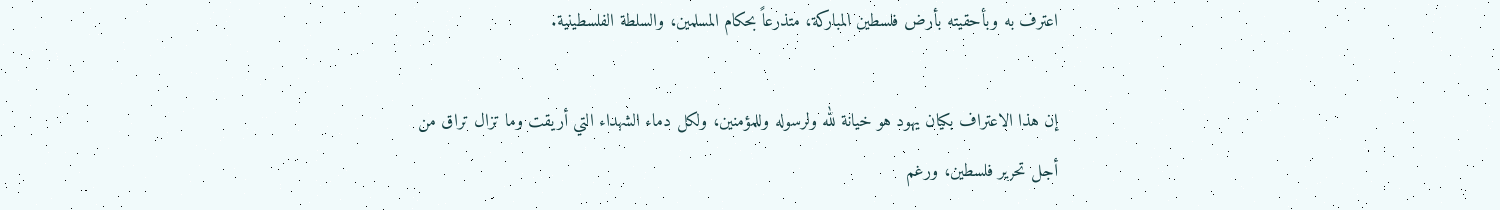اعترف به وبأحقيته بأرض فلسطين المباركة، متذرعاً بحكام المسلمين، والسلطة الفلسطينية.

إن هذا الاعتراف بكيان يهود هو خيانة لله ولرسوله وللمؤمنين، ولكل دماء الشهداء التي أريقت وما تزال تراق من أجل تحرير فلسطين، ورغم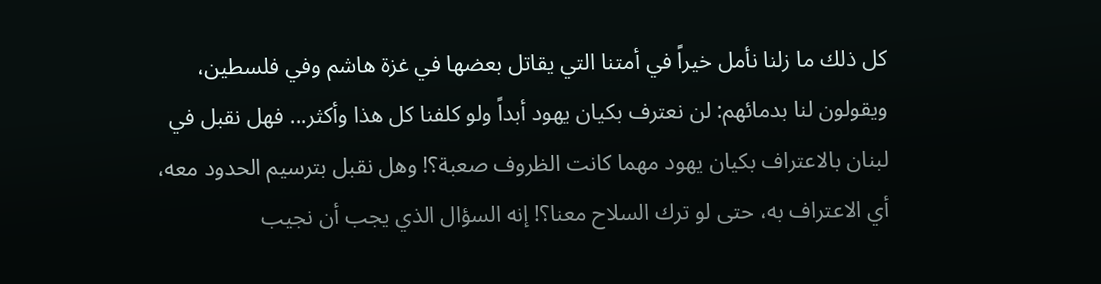كل ذلك ما زلنا نأمل خيراً في أمتنا التي يقاتل بعضها في غزة هاشم وفي فلسطين، ويقولون لنا بدمائهم: لن نعترف بكيان يهود أبداً ولو كلفنا كل هذا وأكثر... فهل نقبل في لبنان بالاعتراف بكيان يهود مهما كانت الظروف صعبة؟! وهل نقبل بترسيم الحدود معه، أي الاعتراف به، حتى لو ترك السلاح معنا؟! إنه السؤال الذي يجب أن نجيب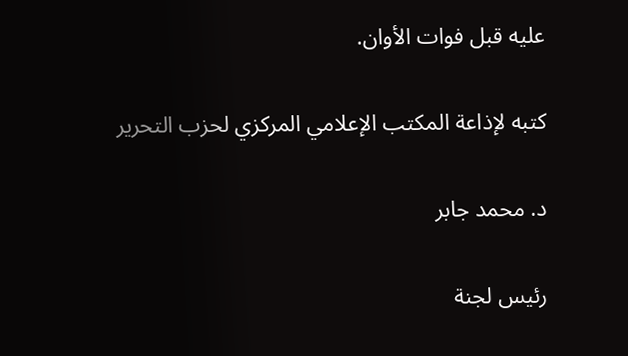عليه قبل فوات الأوان.

كتبه لإذاعة المكتب الإعلامي المركزي لحزب التحرير

د. محمد جابر

رئيس لجنة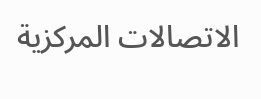الاتصالات المركزية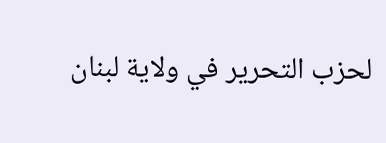لحزب التحرير في ولاية لبنان